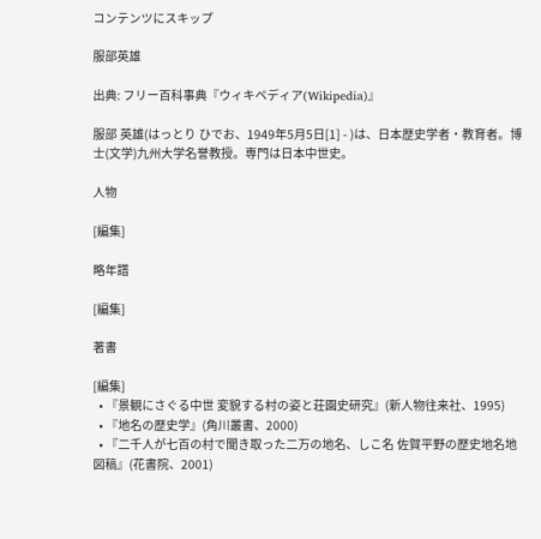コンテンツにスキップ

服部英雄

出典: フリー百科事典『ウィキペディア(Wikipedia)』

服部 英雄(はっとり ひでお、1949年5月5日[1] - )は、日本歴史学者・教育者。博士(文学)九州大学名誉教授。専門は日本中世史。

人物

[編集]

略年譜

[編集]

著書

[編集]
  • 『景観にさぐる中世 変貌する村の姿と荘園史研究』(新人物往来社、1995)
  • 『地名の歴史学』(角川叢書、2000)
  • 『二千人が七百の村で聞き取った二万の地名、しこ名 佐賀平野の歴史地名地図稿』(花書院、2001)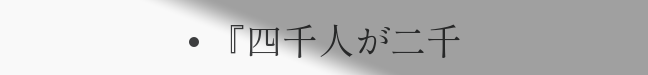• 『四千人が二千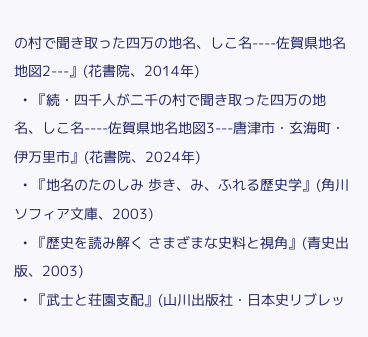の村で聞き取った四万の地名、しこ名----佐賀県地名地図2---』(花書院、2014年)
  • 『続・四千人が二千の村で聞き取った四万の地名、しこ名----佐賀県地名地図3---唐津市・玄海町・伊万里市』(花書院、2024年)
  • 『地名のたのしみ 歩き、み、ふれる歴史学』(角川ソフィア文庫、2003)
  • 『歴史を読み解く さまざまな史料と視角』(青史出版、2003)
  • 『武士と荘園支配』(山川出版社・日本史リブレッ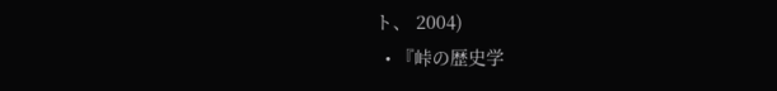ト、 2004)
  • 『峠の歴史学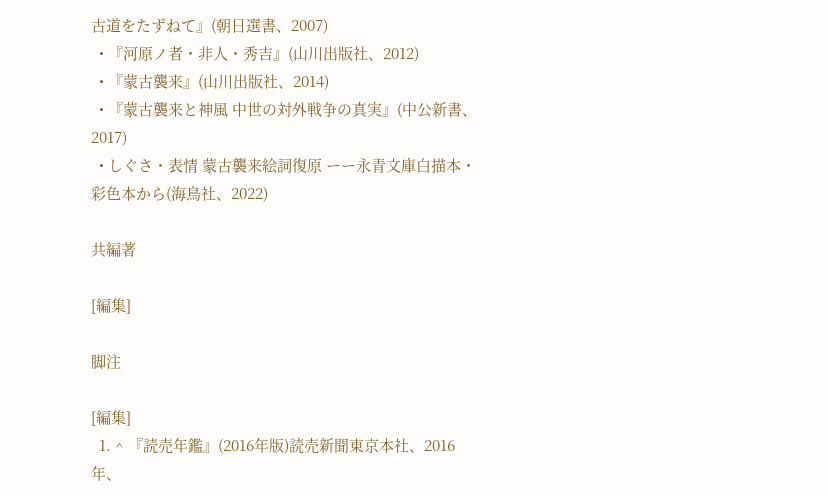古道をたずねて』(朝日選書、2007)
  • 『河原ノ者・非人・秀吉』(山川出版社、2012)
  • 『蒙古襲来』(山川出版社、2014)
  • 『蒙古襲来と神風 中世の対外戦争の真実』(中公新書、 2017)
  • しぐさ・表情 蒙古襲来絵詞復原 ーー永青文庫白描本・彩色本から(海鳥社、2022)

共編著

[編集]

脚注

[編集]
  1. ^ 『読売年鑑』(2016年版)読売新聞東京本社、2016年、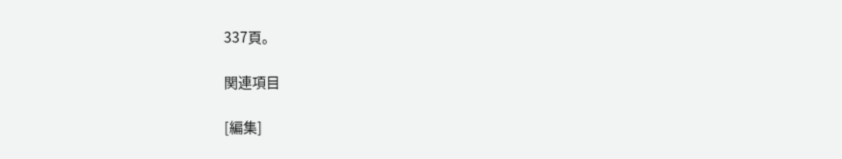337頁。

関連項目

[編集]